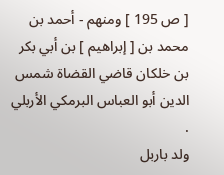[ ص 195 ] ومنهم - أحمد بن محمد بن [ إبراهيم ] بن أبي بكر بن خلكان قاضي القضاة شمس الدين أبو العباس البرمكي الأربلي .
ولد باربل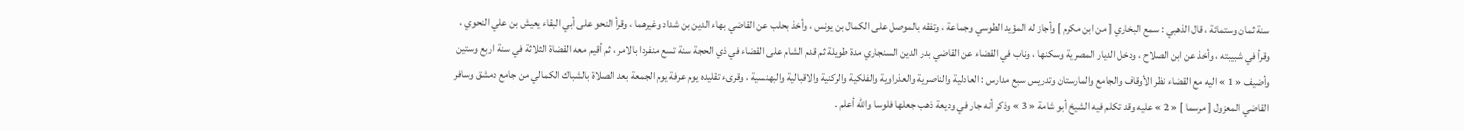سنة ثمان وستمائة ، قال الذهبي : سمع البخاري [ من ابن مكرم ] وأجاز له المؤيد الطوسي وجماعة ، وتفقه بالموصل على الكمال بن يونس ، وأخذ بحلب عن القاضي بهاء الدين بن شداد وغيرهما ، وقرأ النحو على أبي البقاء يعيش بن علي النحوي ، وقرأ في شبيبته ، وأخذ عن ابن الصلاح ، ودخل الديار المصرية وسكنها ، وناب في القضاء عن القاضي بدر الدين السنجاري مدة طويلة ثم قدم الشام على القضاء في ذي الحجة سنة تسع منفردا بالامر ، ثم أقيم معه القضاة الثلاثة في سنة اربع وستين وأضيف « 1 » اليه مع القضاء نظر الأوقاف والجامع والمارستان وتدريس سبع مدارس : العادلية والناصرية والعذراوية والفلكية والركنية والاقبالية والبهنسية ، وقرىء تقليده يوم عرفة يوم الجمعة بعد الصلاة بالشباك الكمالي من جامع دمشق وسافر القاضي المعزول [ مرسما ] « 2 » عليه وقد تكلم فيه الشيخ أبو شامة « 3 » وذكر أنه جار في وديعة ذهب جعلها فلوسا واللّه أعلم .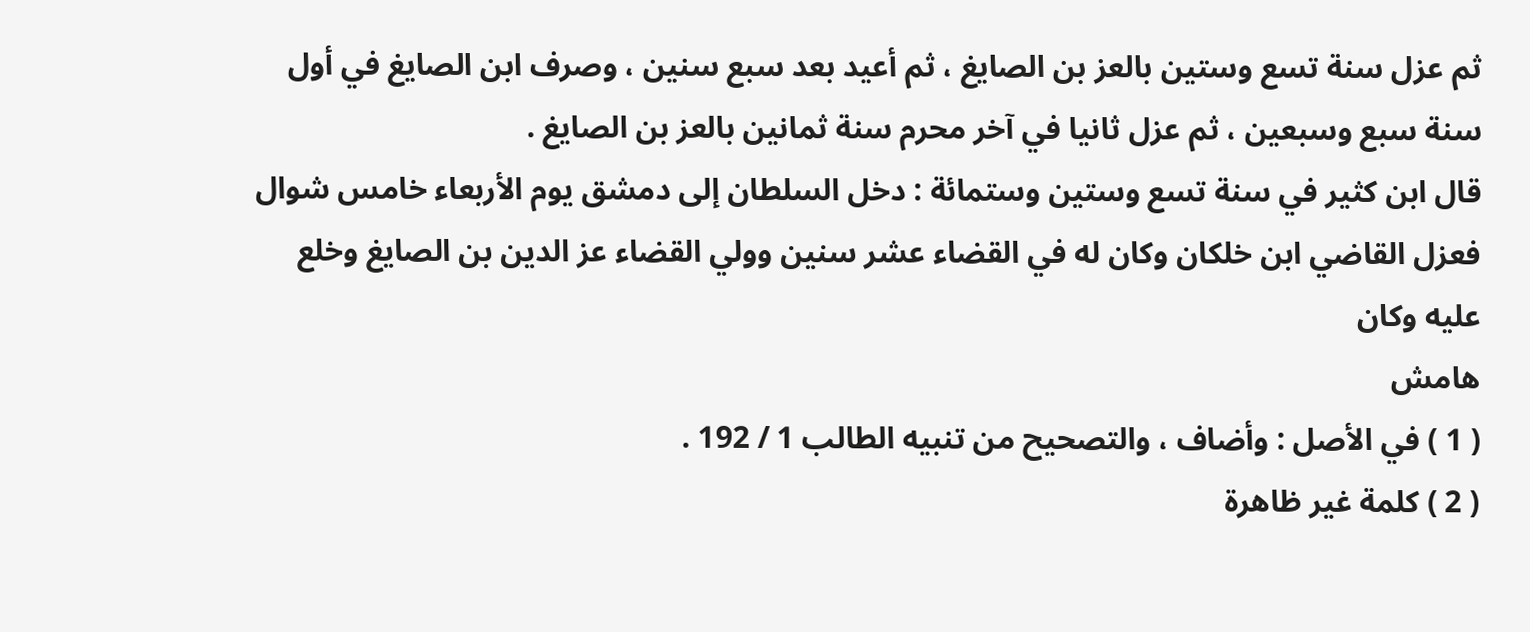ثم عزل سنة تسع وستين بالعز بن الصايغ ، ثم أعيد بعد سبع سنين ، وصرف ابن الصايغ في أول سنة سبع وسبعين ، ثم عزل ثانيا في آخر محرم سنة ثمانين بالعز بن الصايغ .
قال ابن كثير في سنة تسع وستين وستمائة : دخل السلطان إلى دمشق يوم الأربعاء خامس شوال فعزل القاضي ابن خلكان وكان له في القضاء عشر سنين وولي القضاء عز الدين بن الصايغ وخلع عليه وكان
هامش
( 1 ) في الأصل : وأضاف ، والتصحيح من تنبيه الطالب 1 / 192 .
( 2 ) كلمة غير ظاهرة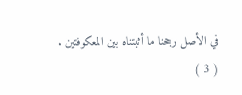في الأصل رجحنا ما أثبتناه بين المعكوفتين .
( 3 )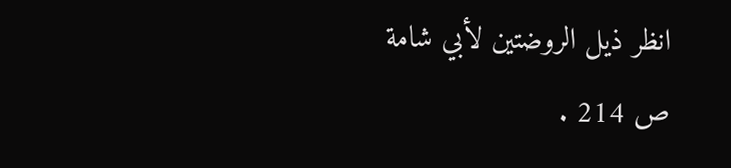انظر ذيل الروضتين لأبي شامة ص 214 .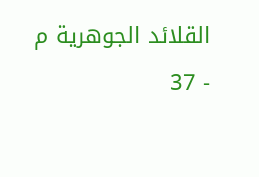القلائد الجوهرية م - 37